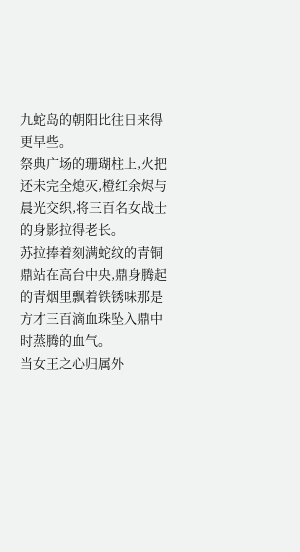九蛇岛的朝阳比往日来得更早些。
祭典广场的珊瑚柱上,火把还未完全熄灭,橙红余烬与晨光交织,将三百名女战士的身影拉得老长。
苏拉捧着刻满蛇纹的青铜鼎站在高台中央,鼎身腾起的青烟里飘着铁锈味那是方才三百滴血珠坠入鼎中时蒸腾的血气。
当女王之心归属外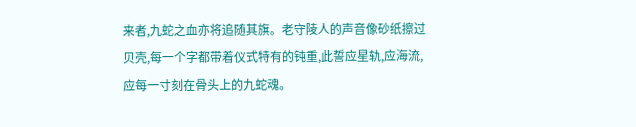来者,九蛇之血亦将追随其旗。老守陵人的声音像砂纸擦过贝壳,每一个字都带着仪式特有的钝重,此誓应星轨,应海流,应每一寸刻在骨头上的九蛇魂。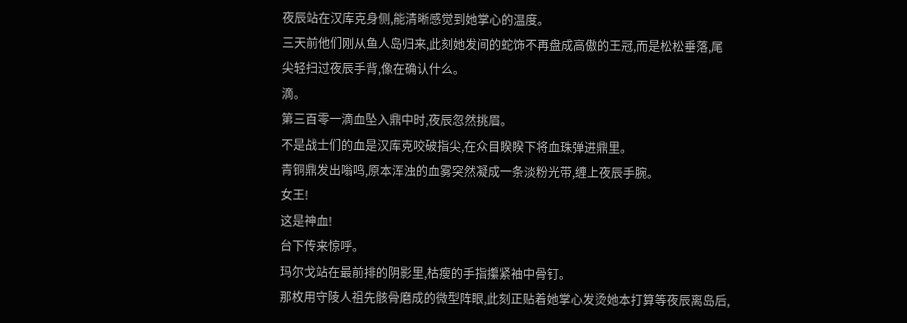夜辰站在汉库克身侧,能清晰感觉到她掌心的温度。
三天前他们刚从鱼人岛归来,此刻她发间的蛇饰不再盘成高傲的王冠,而是松松垂落,尾尖轻扫过夜辰手背,像在确认什么。
滴。
第三百零一滴血坠入鼎中时,夜辰忽然挑眉。
不是战士们的血是汉库克咬破指尖,在众目睽睽下将血珠弹进鼎里。
青铜鼎发出嗡鸣,原本浑浊的血雾突然凝成一条淡粉光带,缠上夜辰手腕。
女王!
这是神血!
台下传来惊呼。
玛尔戈站在最前排的阴影里,枯瘦的手指攥紧袖中骨钉。
那枚用守陵人祖先骸骨磨成的微型阵眼,此刻正贴着她掌心发烫她本打算等夜辰离岛后,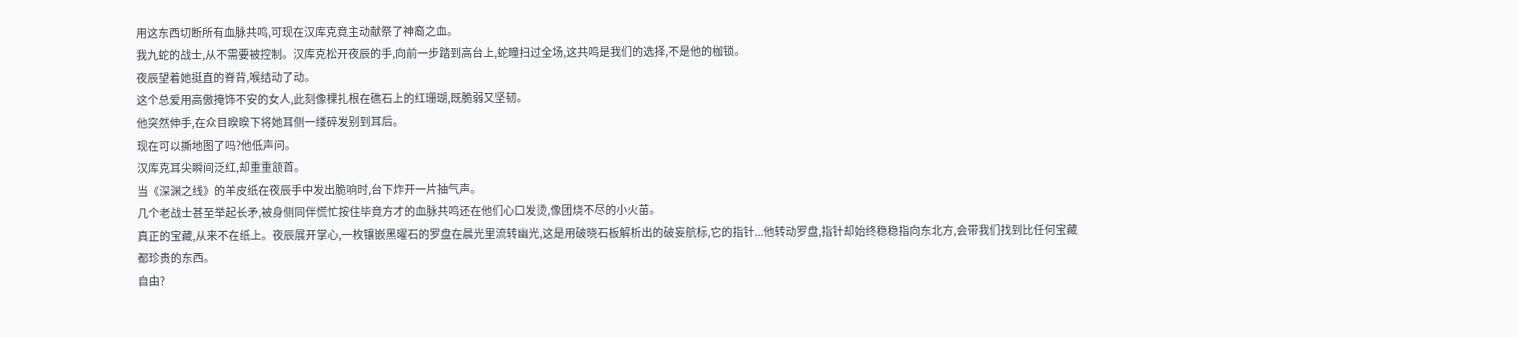用这东西切断所有血脉共鸣,可现在汉库克竟主动献祭了神裔之血。
我九蛇的战士,从不需要被控制。汉库克松开夜辰的手,向前一步踏到高台上,蛇瞳扫过全场,这共鸣是我们的选择,不是他的枷锁。
夜辰望着她挺直的脊背,喉结动了动。
这个总爱用高傲掩饰不安的女人,此刻像棵扎根在礁石上的红珊瑚,既脆弱又坚韧。
他突然伸手,在众目睽睽下将她耳侧一缕碎发别到耳后。
现在可以撕地图了吗?他低声问。
汉库克耳尖瞬间泛红,却重重颔首。
当《深渊之线》的羊皮纸在夜辰手中发出脆响时,台下炸开一片抽气声。
几个老战士甚至举起长矛,被身侧同伴慌忙按住毕竟方才的血脉共鸣还在他们心口发烫,像团烧不尽的小火苗。
真正的宝藏,从来不在纸上。夜辰展开掌心,一枚镶嵌黑曜石的罗盘在晨光里流转幽光,这是用破晓石板解析出的破妄航标,它的指针...他转动罗盘,指针却始终稳稳指向东北方,会带我们找到比任何宝藏都珍贵的东西。
自由?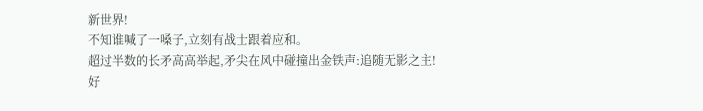新世界!
不知谁喊了一嗓子,立刻有战士跟着应和。
超过半数的长矛高高举起,矛尖在风中碰撞出金铁声:追随无影之主!
好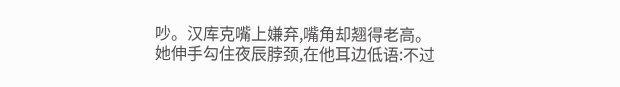吵。汉库克嘴上嫌弃,嘴角却翘得老高。
她伸手勾住夜辰脖颈,在他耳边低语:不过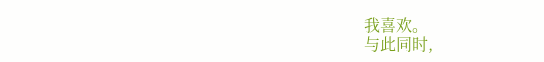我喜欢。
与此同时,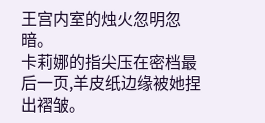王宫内室的烛火忽明忽暗。
卡莉娜的指尖压在密档最后一页,羊皮纸边缘被她捏出褶皱。